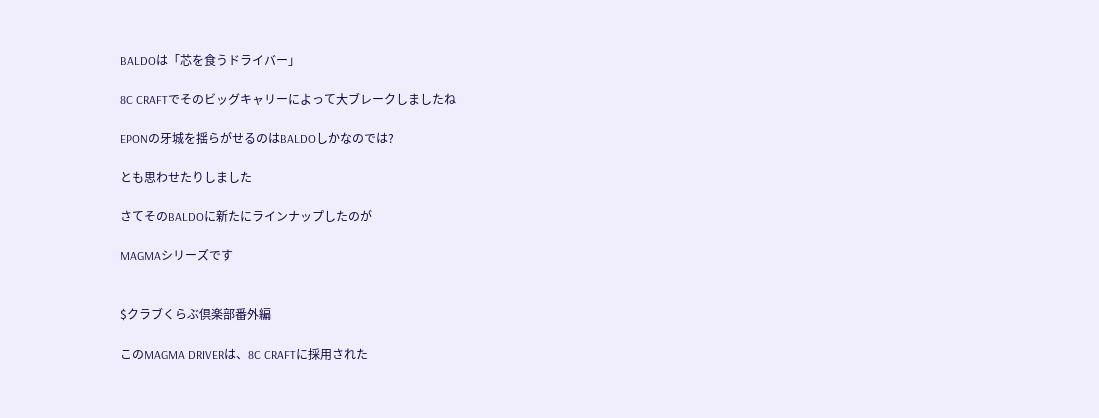BALDOは「芯を食うドライバー」

8C CRAFTでそのビッグキャリーによって大ブレークしましたね

EPONの牙城を揺らがせるのはBALDOしかなのでは?

とも思わせたりしました

さてそのBALDOに新たにラインナップしたのが

MAGMAシリーズです


$クラブくらぶ倶楽部番外編

このMAGMA DRIVERは、8C CRAFTに採用された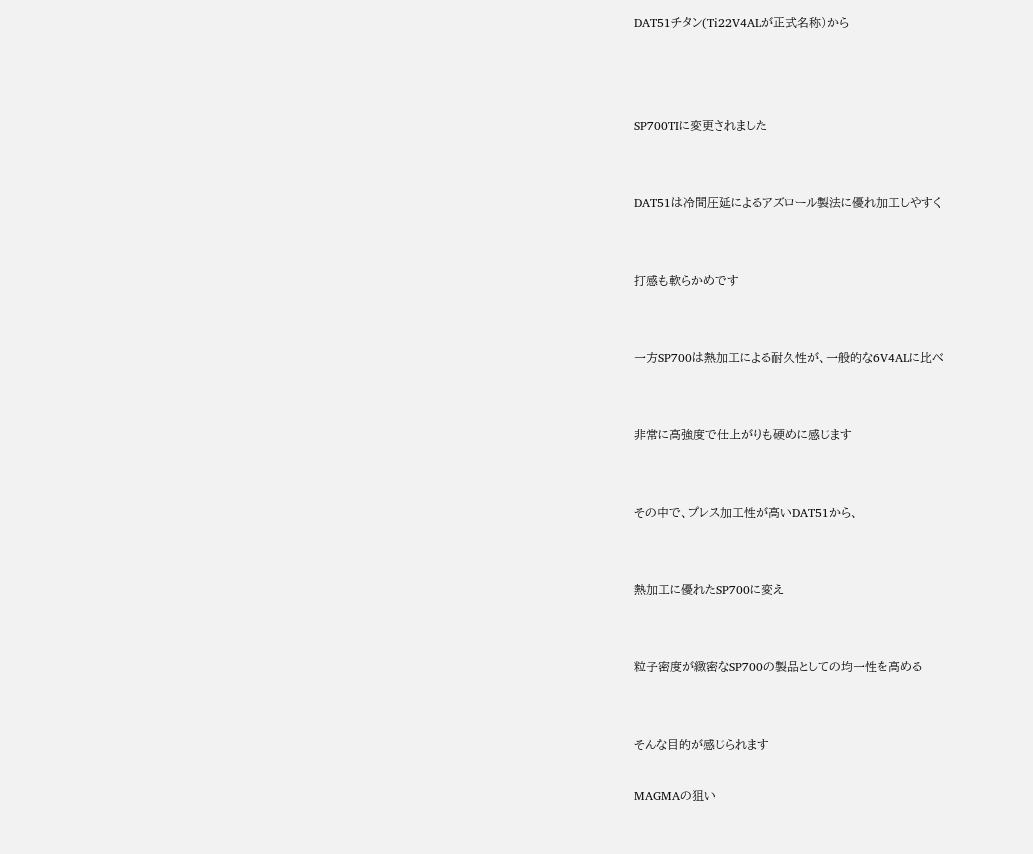DAT51チタン(Ti22V4ALが正式名称)から



SP700TIに変更されました


DAT51は冷間圧延によるアズロール製法に優れ加工しやすく


打感も軟らかめです


一方SP700は熱加工による耐久性が、一般的な6V4ALに比べ


非常に高強度で仕上がりも硬めに感じます


その中で、プレス加工性が高いDAT51から、


熱加工に優れたSP700に変え


粒子密度が緻密なSP700の製品としての均一性を高める


そんな目的が感じられます

MAGMAの狙い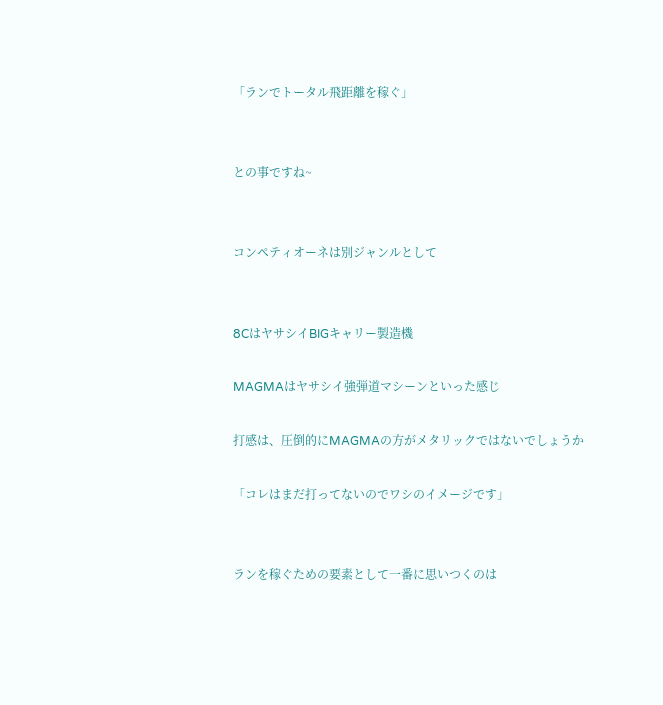「ランでトータル飛距離を稼ぐ」


との事ですね~


コンペティオーネは別ジャンルとして


8CはヤサシイBIGキャリー製造機

MAGMAはヤサシイ強弾道マシーンといった感じ

打感は、圧倒的にMAGMAの方がメタリックではないでしょうか

「コレはまだ打ってないのでワシのイメージです」


ランを稼ぐための要素として一番に思いつくのは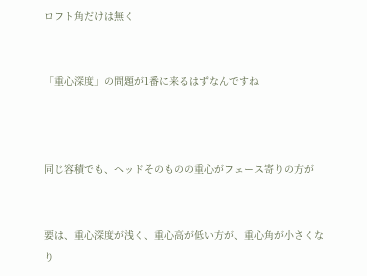ロフト角だけは無く


「重心深度」の問題が1番に来るはずなんですね



同じ容積でも、ヘッドそのものの重心がフェース寄りの方が


要は、重心深度が浅く、重心高が低い方が、重心角が小さくなり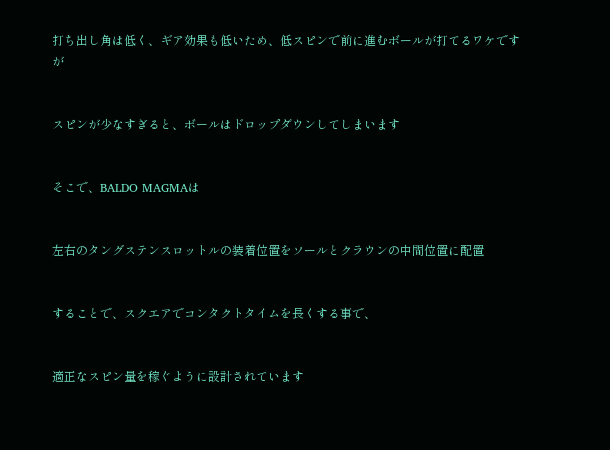打ち出し角は低く、ギア効果も低いため、低スピンで前に進むボールが打てるワケですが


スピンが少なすぎると、ボールはドロップダウンしてしまいます


そこで、BALDO MAGMAは


左右のタングステンスロットルの装着位置をソールとクラウンの中間位置に配置


することで、スクエアでコンタクトタイムを長くする事で、


適正なスピン量を稼ぐように設計されています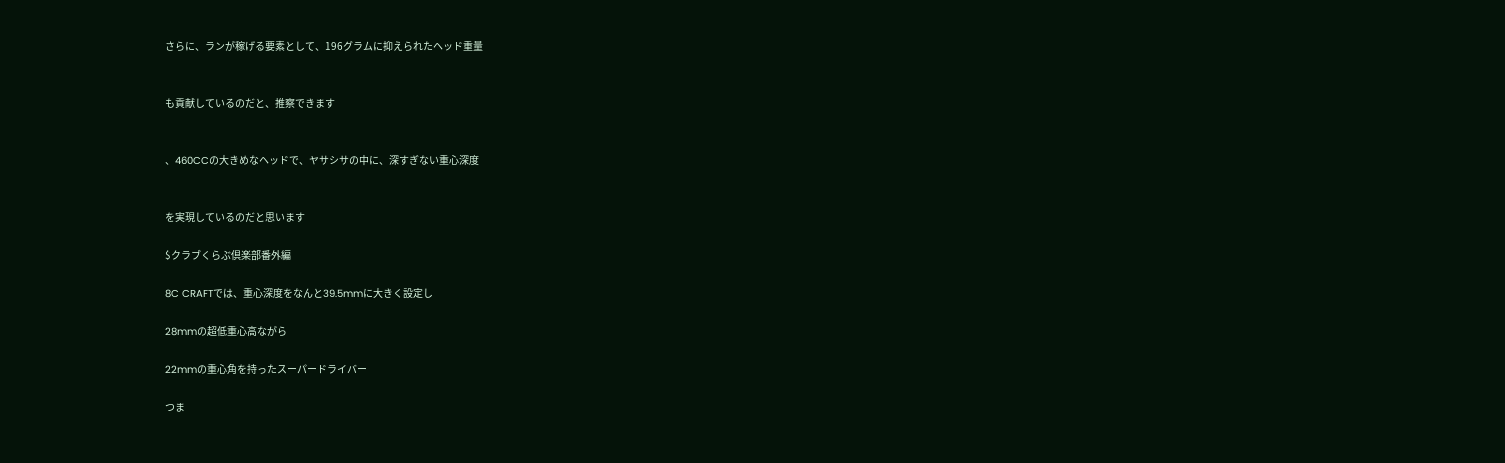さらに、ランが稼げる要素として、196グラムに抑えられたヘッド重量


も貢献しているのだと、推察できます


、460CCの大きめなヘッドで、ヤサシサの中に、深すぎない重心深度


を実現しているのだと思います

$クラブくらぶ倶楽部番外編

8C CRAFTでは、重心深度をなんと39.5mmに大きく設定し

28mmの超低重心高ながら

22mmの重心角を持ったスーパードライバー

つま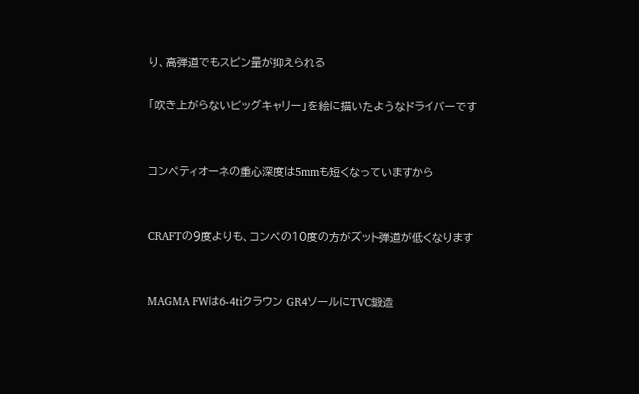り、高弾道でもスピン量が抑えられる

「吹き上がらないビッグキャリー」を絵に描いたようなドライバーです


コンペティオーネの重心深度は5mmも短くなっていますから


CRAFTの9度よりも、コンペの10度の方がズット弾道が低くなります


MAGMA FWは6-4tiクラウン GR4ソールにTVC鍛造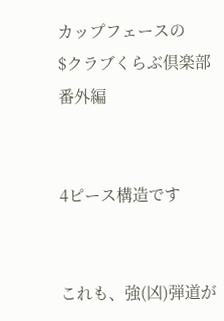カップフェースの
$クラブくらぶ倶楽部番外編


4ピース構造です


これも、強(凶)弾道が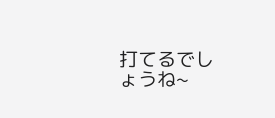打てるでしょうね~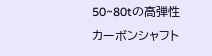50~80tの高弾性カーボンシャフト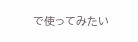で使ってみたい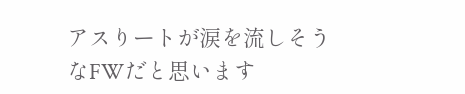アスりートが涙を流しそうなFWだと思います